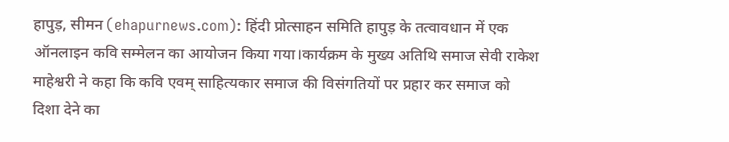हापुड़, सीमन (ehapurnews.com): हिंदी प्रोत्साहन समिति हापुड़ के तत्वावधान में एक ऑनलाइन कवि सम्मेलन का आयोजन किया गया।कार्यक्रम के मुख्य अतिथि समाज सेवी राकेश माहेश्वरी ने कहा कि कवि एवम् साहित्यकार समाज की विसंगतियों पर प्रहार कर समाज को दिशा देने का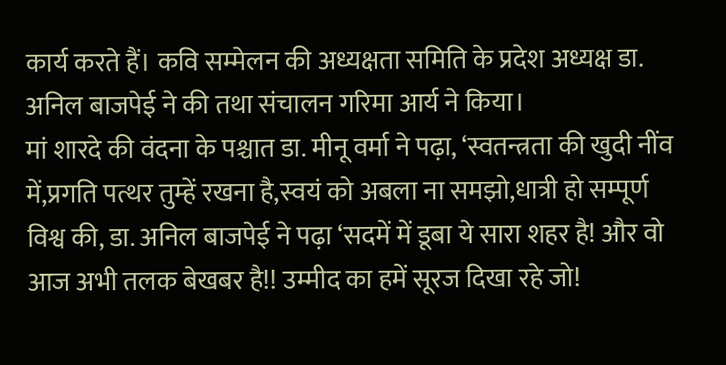कार्य करते हैं। कवि सम्मेलन की अध्यक्षता समिति के प्रदेश अध्यक्ष डा. अनिल बाजपेई ने की तथा संचालन गरिमा आर्य ने किया।
मां शारदे की वंदना के पश्चात डा. मीनू वर्मा ने पढ़ा, ‘स्वतन्त्रता की खुदी नींव में,प्रगति पत्थर तुम्हें रखना है,स्वयं को अबला ना समझो,धात्री हो सम्पूर्ण विश्व की, डा. अनिल बाजपेई ने पढ़ा ‘सदमें में डूबा ये सारा शहर है! और वो आज अभी तलक बेखबर है!! उम्मीद का हमें सूरज दिखा रहे जो!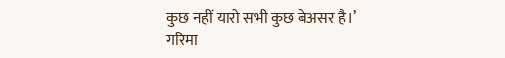कुछ नहीं यारो सभी कुछ बेअसर है।’
गरिमा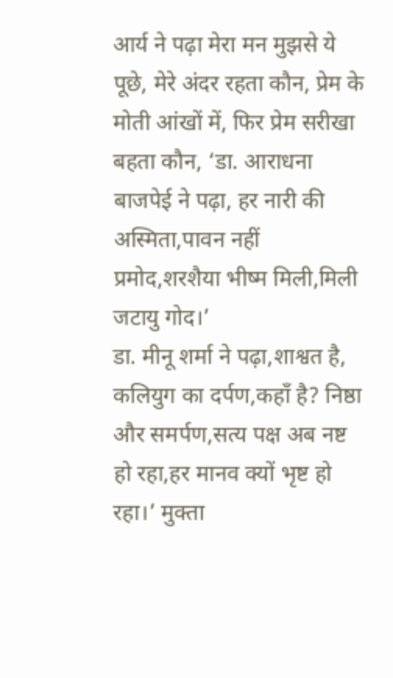आर्य ने पढ़ा मेरा मन मुझसे ये पूछे, मेरे अंदर रहता कौन, प्रेम के मोती आंखों में, फिर प्रेम सरीखा बहता कौन, ‘डा. आराधना बाजपेई ने पढ़ा, हर नारी की अस्मिता,पावन नहीं प्रमोद,शरशैया भीष्म मिली,मिली जटायु गोद।’
डा. मीनू शर्मा ने पढ़ा,शाश्वत है, कलियुग का दर्पण,कहाँ है? निष्ठा और समर्पण,सत्य पक्ष अब नष्ट हो रहा,हर मानव क्यों भृष्ट हो रहा।’ मुक्ता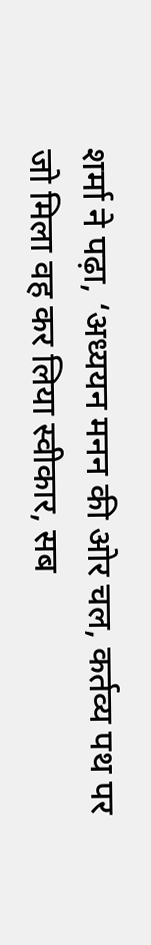शर्मा ने पढ़ा, ‘अध्ययन मनन की ओर चल, कर्तव्य पथ पर जो मिला वह कर लिया स्वीकार, सब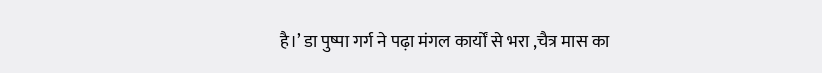है।’ डा पुष्पा गर्ग ने पढ़ा मंगल कार्यों से भरा ,चैत्र मास का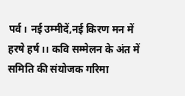पर्व। नई उम्मीदें,नई किरण मन में हरषे हर्ष।। कवि सम्मेलन के अंत में समिति की संयोजक गरिमा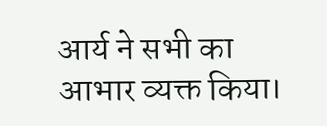आर्य ने सभी का आभार व्यक्त किया।